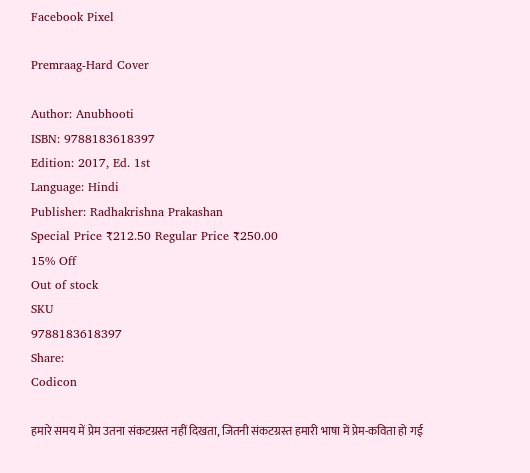Facebook Pixel

Premraag-Hard Cover

Author: Anubhooti
ISBN: 9788183618397
Edition: 2017, Ed. 1st
Language: Hindi
Publisher: Radhakrishna Prakashan
Special Price ₹212.50 Regular Price ₹250.00
15% Off
Out of stock
SKU
9788183618397
Share:
Codicon

हमारे समय में प्रेम उतना संकटग्रस्त नहीं दिखता, जितनी संकटग्रस्त हमारी भाषा में प्रेम-कविता हो गई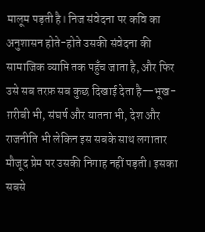मालूम पड़ती है। निज संवेदना पर कवि का अनुशासन होते-होते उसकी संवेदना की सामाजिक व्याप्ति तक पहुँच जाता है, और फिर उसे सब तरफ़ सब कुछ दिखाई देता है—भूख-ग़रीबी भी, संघर्ष और यातना भी, देश और राजनीति भी लेकिन इस सबके साथ लगातार मौजूद प्रेम पर उसकी निगाह नहीं पड़ती। इसका सबसे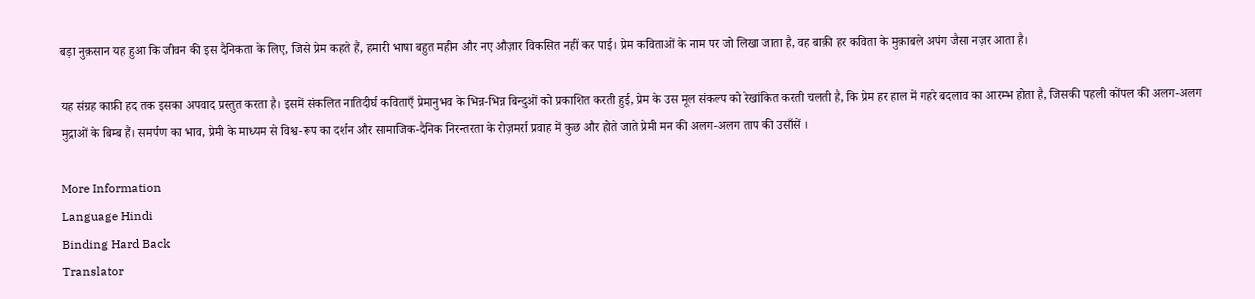बड़ा नुक़सान यह हुआ कि जीवन की इस दैनिकता के लिए, जिसे प्रेम कहते हैं, हमारी भाषा बहुत महीन और नए औज़ार विकसित नहीं कर पाई। प्रेम कविताओं के नाम पर जो लिखा जाता है, वह बाक़ी हर कविता के मुक़ाबले अपंग जैसा नज़र आता है।

यह संग्रह काफ़ी हद तक इसका अपवाद प्रस्तुत करता है। इसमें संकलित नातिदीर्घ कविताएँ प्रेमानुभव के भिन्न-भिन्न बिन्दुओं को प्रकाशित करती हुई, प्रेम के उस मूल संकल्प को रेखांकित करती चलती है, कि प्रेम हर हाल में गहरे बदलाव का आरम्भ होता है, जिसकी पहली कोंपल की अलग-अलग मुद्राओं के बिम्ब हैं। समर्पण का भाव, प्रेमी के माध्यम से विश्व-रूप का दर्शन और सामाजिक-दैनिक निरन्‍तरता के रोज़मर्रा प्रवाह में कुछ और होते जाते प्रेमी मन की अलग-अलग ताप की उसाँसें ।

More Information
Language Hindi
Binding Hard Back
Translator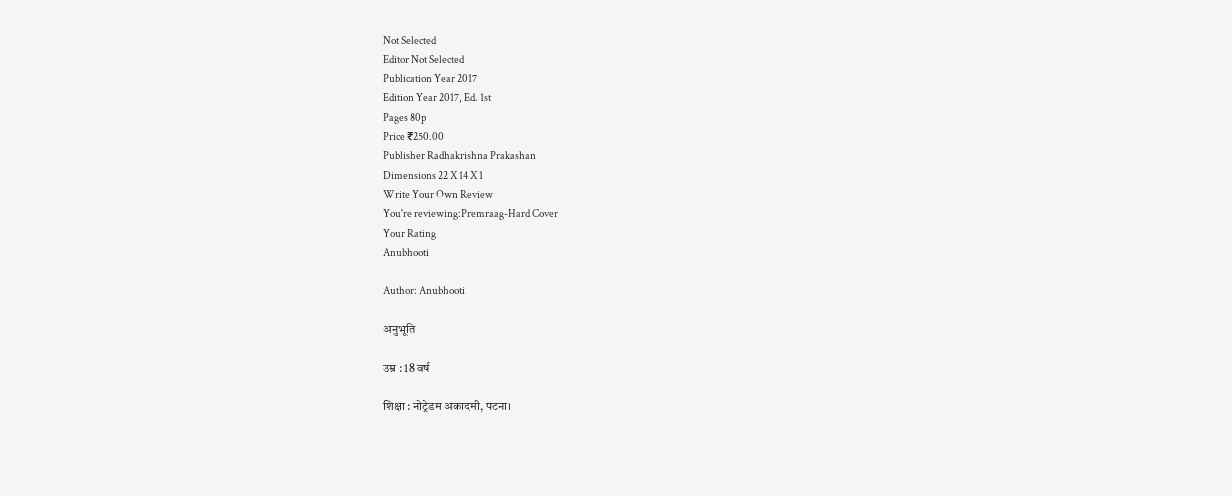Not Selected
Editor Not Selected
Publication Year 2017
Edition Year 2017, Ed. 1st
Pages 80p
Price ₹250.00
Publisher Radhakrishna Prakashan
Dimensions 22 X 14 X 1
Write Your Own Review
You're reviewing:Premraag-Hard Cover
Your Rating
Anubhooti

Author: Anubhooti

अनुभूति

उम्र : 18 वर्ष

शिक्षा : नोट्रेडम अकादमी, पटना।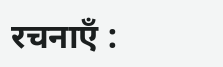रचनाएँ :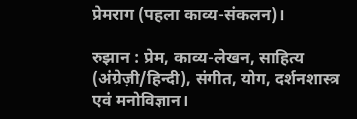प्रेमराग (पहला काव्य-संकलन)।

रुझान : प्रेम, काव्य-लेखन, साहित्य (अंग्रेज़ी/हिन्दी), संगीत, योग, दर्शनशास्त्र एवं मनोविज्ञान।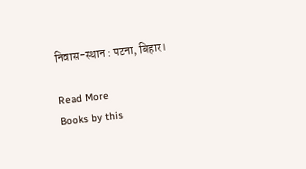निवास-स्थान : पटना, बिहार।

Read More
Books by this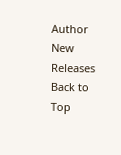Author
New Releases
Back to Top